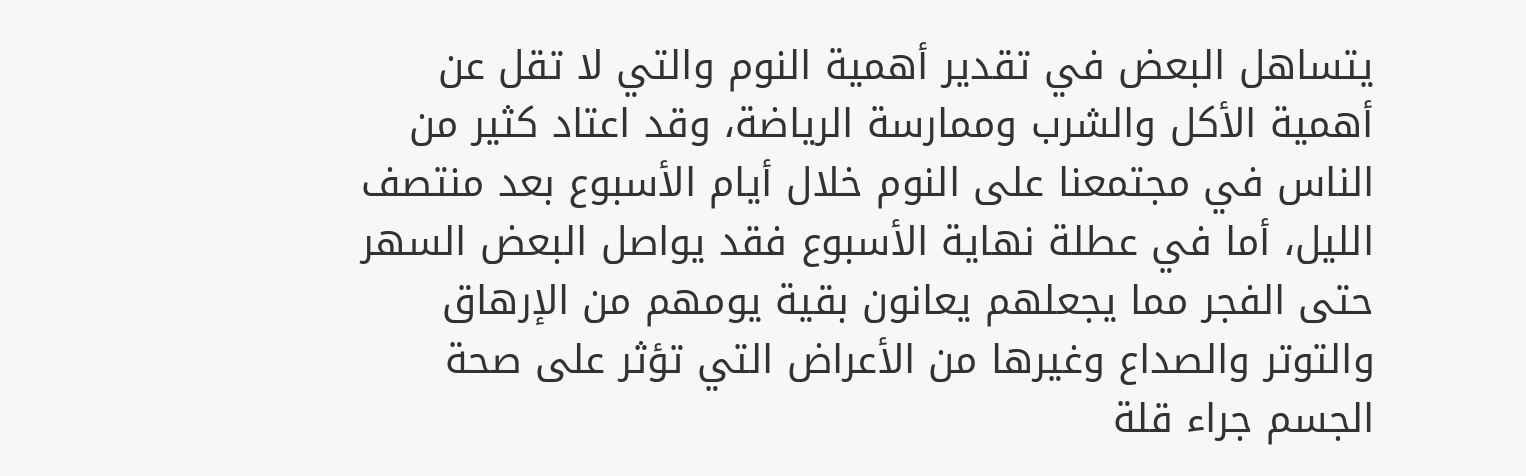يتساهل البعض في تقدير أهمية النوم والتي لا تقل عن أهمية الأكل والشرب وممارسة الرياضة، وقد اعتاد كثير من الناس في مجتمعنا على النوم خلال أيام الأسبوع بعد منتصف الليل، أما في عطلة نهاية الأسبوع فقد يواصل البعض السهر حتى الفجر مما يجعلهم يعانون بقية يومهم من الإرهاق والتوتر والصداع وغيرها من الأعراض التي تؤثر على صحة الجسم جراء قلة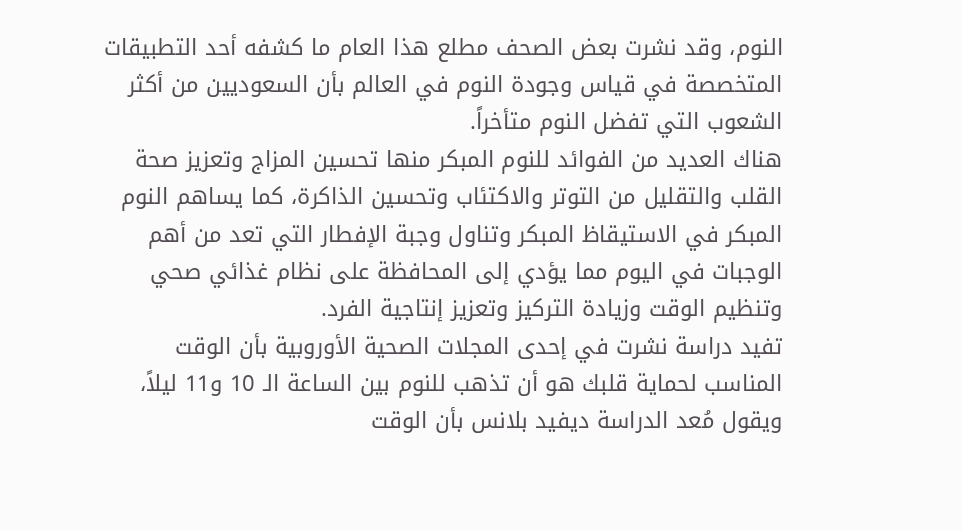النوم، وقد نشرت بعض الصحف مطلع هذا العام ما كشفه أحد التطبيقات المتخصصة في قياس وجودة النوم في العالم بأن السعوديين من أكثر الشعوب التي تفضل النوم متأخراً.
هناك العديد من الفوائد للنوم المبكر منها تحسين المزاج وتعزيز صحة القلب والتقليل من التوتر والاكتئاب وتحسين الذاكرة، كما يساهم النوم المبكر في الاستيقاظ المبكر وتناول وجبة الإفطار التي تعد من أهم الوجبات في اليوم مما يؤدي إلى المحافظة على نظام غذائي صحي وتنظيم الوقت وزيادة التركيز وتعزيز إنتاجية الفرد.
تفيد دراسة نشرت في إحدى المجلات الصحية الأوروبية بأن الوقت المناسب لحماية قلبك هو أن تذهب للنوم بين الساعة الـ 10 و11 ليلاً، ويقول مُعد الدراسة ديفيد بلانس بأن الوقت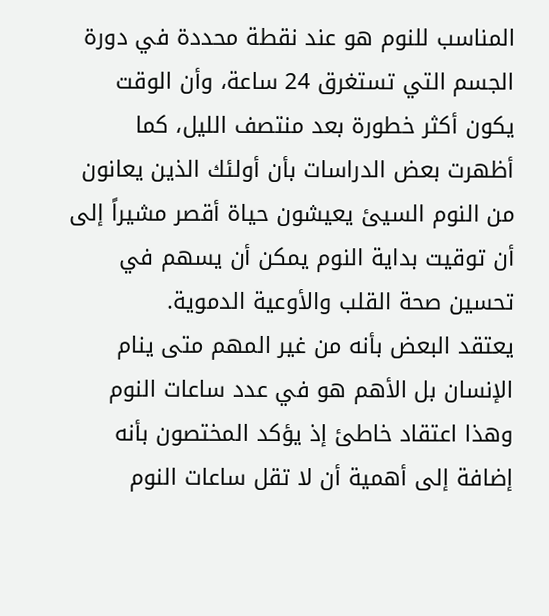المناسب للنوم هو عند نقطة محددة في دورة الجسم التي تستغرق 24 ساعة، وأن الوقت يكون أكثر خطورة بعد منتصف الليل، كما أظهرت بعض الدراسات بأن أولئك الذين يعانون من النوم السيئ يعيشون حياة أقصر مشيراً إلى أن توقيت بداية النوم يمكن أن يسهم في تحسين صحة القلب والأوعية الدموية.
يعتقد البعض بأنه من غير المهم متى ينام الإنسان بل الأهم هو في عدد ساعات النوم وهذا اعتقاد خاطئ إذ يؤكد المختصون بأنه إضافة إلى أهمية أن لا تقل ساعات النوم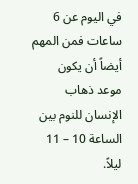في اليوم عن 6 ساعات فمن المهم أيضاً أن يكون موعد ذهاب الإنسان للنوم بين الساعة 10 – 11 ليلاً.